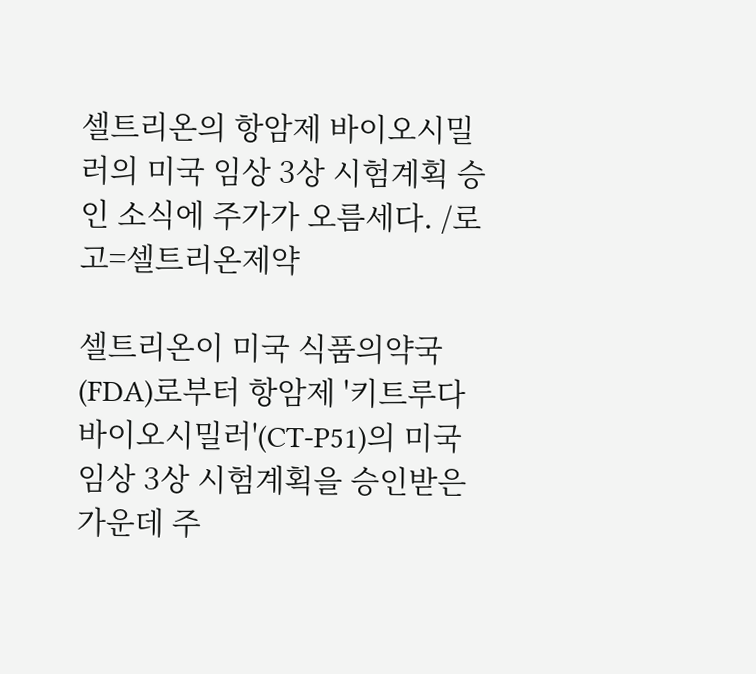셀트리온의 항암제 바이오시밀러의 미국 임상 3상 시험계획 승인 소식에 주가가 오름세다. /로고=셀트리온제약

셀트리온이 미국 식품의약국(FDA)로부터 항암제 '키트루다 바이오시밀러'(CT-P51)의 미국 임상 3상 시험계획을 승인받은 가운데 주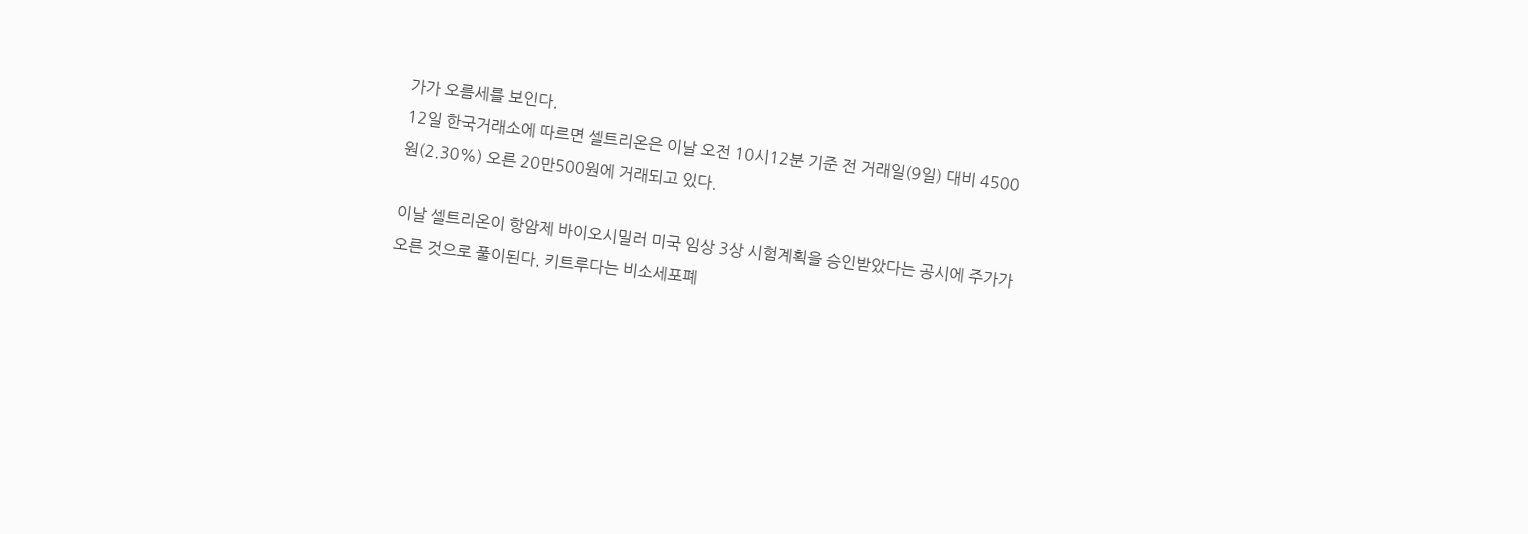가가 오름세를 보인다.
12일 한국거래소에 따르면 셀트리온은 이날 오전 10시12분 기준 전 거래일(9일) 대비 4500원(2.30%) 오른 20만500원에 거래되고 있다.

이날 셀트리온이 항암제 바이오시밀러 미국 임상 3상 시험계획을 승인받았다는 공시에 주가가 오른 것으로 풀이된다. 키트루다는 비소세포폐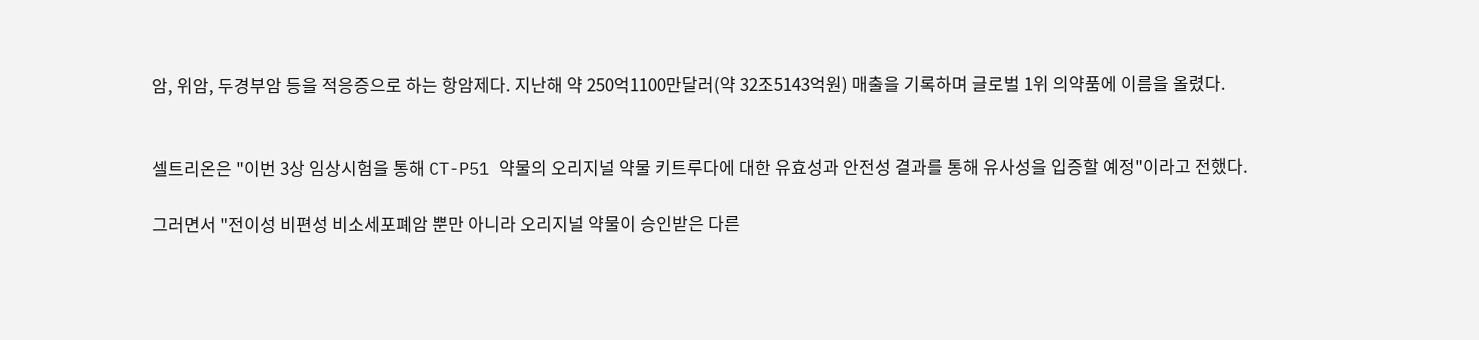암, 위암, 두경부암 등을 적응증으로 하는 항암제다. 지난해 약 250억1100만달러(약 32조5143억원) 매출을 기록하며 글로벌 1위 의약품에 이름을 올렸다.


셀트리온은 "이번 3상 임상시험을 통해 CT-P51 약물의 오리지널 약물 키트루다에 대한 유효성과 안전성 결과를 통해 유사성을 입증할 예정"이라고 전했다.

그러면서 "전이성 비편성 비소세포폐암 뿐만 아니라 오리지널 약물이 승인받은 다른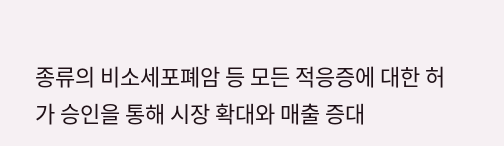종류의 비소세포폐암 등 모든 적응증에 대한 허가 승인을 통해 시장 확대와 매출 증대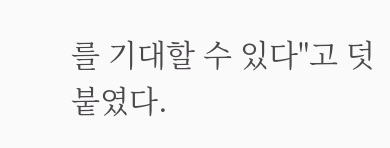를 기대할 수 있다"고 덧붙였다.